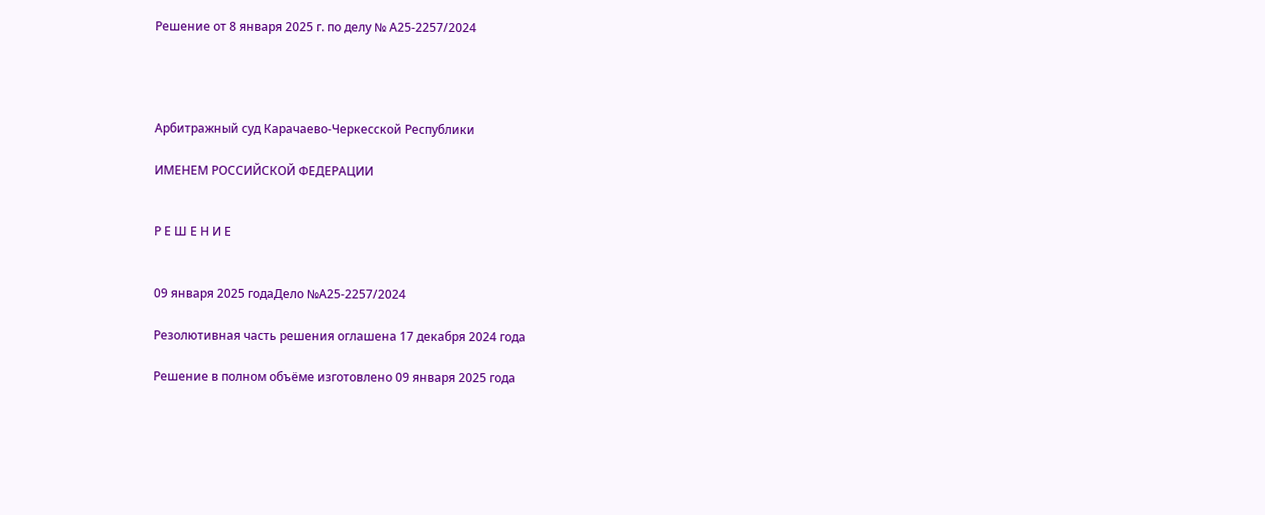Решение от 8 января 2025 г. по делу № А25-2257/2024




Арбитражный суд Карачаево-Черкесской Республики

ИМЕНЕМ РОССИЙСКОЙ ФЕДЕРАЦИИ


Р Е Ш Е Н И Е


09 января 2025 годаДело №А25-2257/2024

Резолютивная часть решения оглашена 17 декабря 2024 года

Решение в полном объёме изготовлено 09 января 2025 года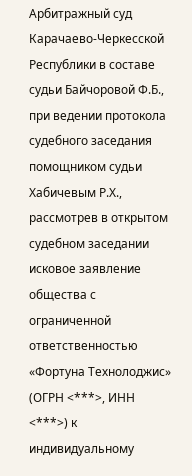Арбитражный суд Карачаево-Черкесской Республики в составе судьи Байчоровой Ф.Б., при ведении протокола судебного заседания помощником судьи Хабичевым Р.Х., рассмотрев в открытом судебном заседании исковое заявление общества с ограниченной ответственностью «Фортуна Технолоджис» (ОГРН <***>, ИНН <***>) к индивидуальному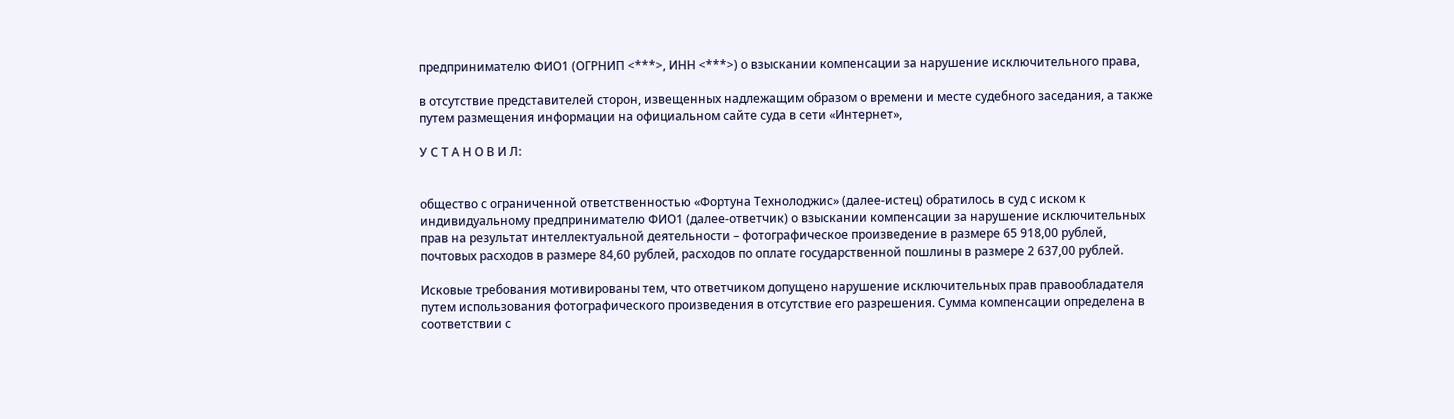предпринимателю ФИО1 (ОГРНИП <***>, ИНН <***>) о взыскании компенсации за нарушение исключительного права,

в отсутствие представителей сторон, извещенных надлежащим образом о времени и месте судебного заседания, а также путем размещения информации на официальном сайте суда в сети «Интернет»,

У С Т А Н О В И Л:


общество с ограниченной ответственностью «Фортуна Технолоджис» (далее-истец) обратилось в суд с иском к индивидуальному предпринимателю ФИО1 (далее-ответчик) о взыскании компенсации за нарушение исключительных прав на результат интеллектуальной деятельности – фотографическое произведение в размере 65 918,00 рублей, почтовых расходов в размере 84,60 рублей, расходов по оплате государственной пошлины в размере 2 637,00 рублей.

Исковые требования мотивированы тем, что ответчиком допущено нарушение исключительных прав правообладателя путем использования фотографического произведения в отсутствие его разрешения. Сумма компенсации определена в соответствии с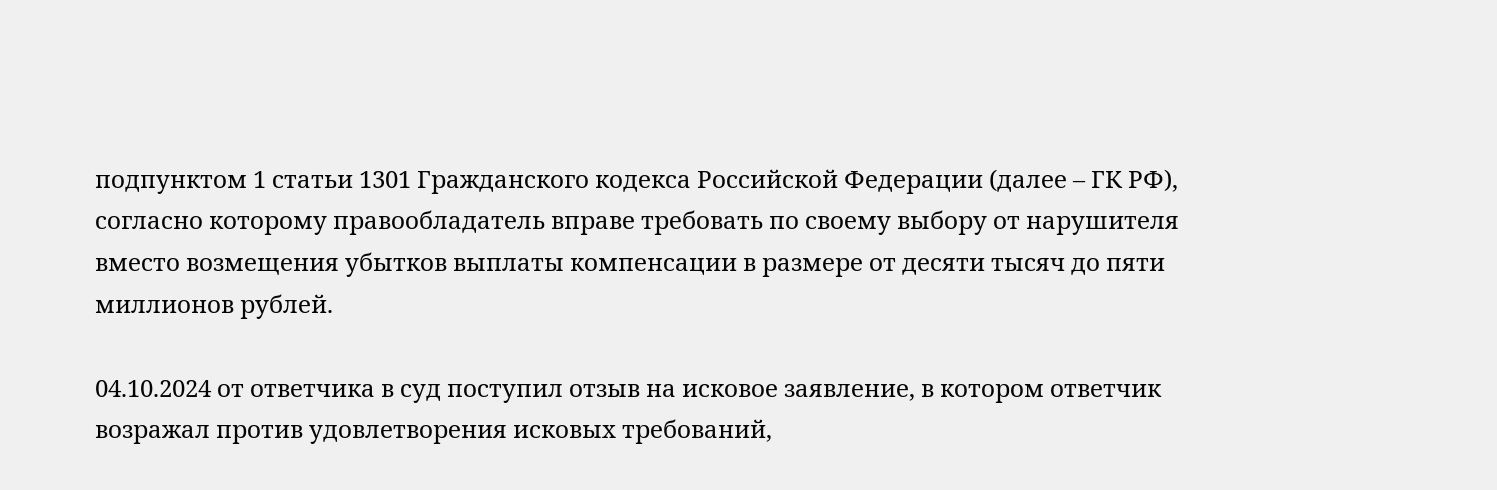подпунктом 1 статьи 1301 Гражданского кодекса Российской Федерации (далее – ГК РФ), согласно которому правообладатель вправе требовать по своему выбору от нарушителя вместо возмещения убытков выплаты компенсации в размере от десяти тысяч до пяти миллионов рублей.

04.10.2024 от ответчика в суд поступил отзыв на исковое заявление, в котором ответчик возражал против удовлетворения исковых требований,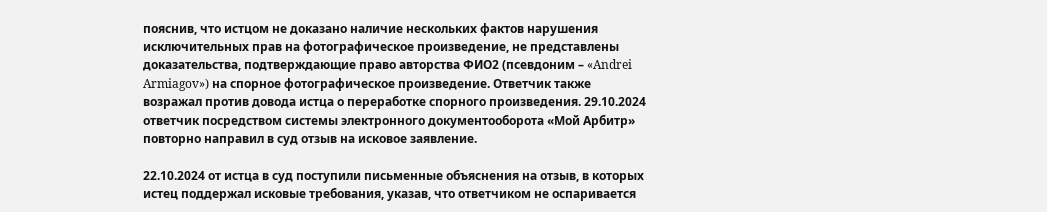пояснив, что истцом не доказано наличие нескольких фактов нарушения исключительных прав на фотографическое произведение, не представлены доказательства, подтверждающие право авторства ФИО2 (псевдоним – «Andrei Armiagov») на спорное фотографическое произведение. Ответчик также возражал против довода истца о переработке спорного произведения. 29.10.2024 ответчик посредством системы электронного документооборота «Мой Арбитр» повторно направил в суд отзыв на исковое заявление.

22.10.2024 от истца в суд поступили письменные объяснения на отзыв, в которых истец поддержал исковые требования, указав, что ответчиком не оспаривается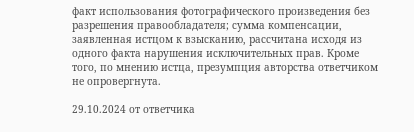факт использования фотографического произведения без разрешения правообладателя; сумма компенсации, заявленная истцом к взысканию, рассчитана исходя из одного факта нарушения исключительных прав. Кроме того, по мнению истца, презумпция авторства ответчиком не опровергнута.

29.10.2024 от ответчика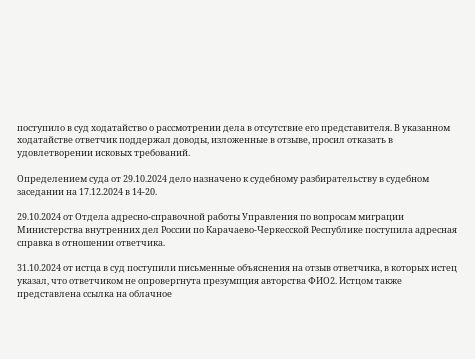поступило в суд ходатайство о рассмотрении дела в отсутствие его представителя. В указанном ходатайстве ответчик поддержал доводы, изложенные в отзыве, просил отказать в удовлетворении исковых требований.

Определением суда от 29.10.2024 дело назначено к судебному разбирательству в судебном заседании на 17.12.2024 в 14-20.

29.10.2024 от Отдела адресно-справочной работы Управления по вопросам миграции Министерства внутренних дел России по Карачаево-Черкесской Республике поступила адресная справка в отношении ответчика.

31.10.2024 от истца в суд поступили письменные объяснения на отзыв ответчика, в которых истец указал, что ответчиком не опровергнута презумпция авторства ФИО2. Истцом также представлена ссылка на облачное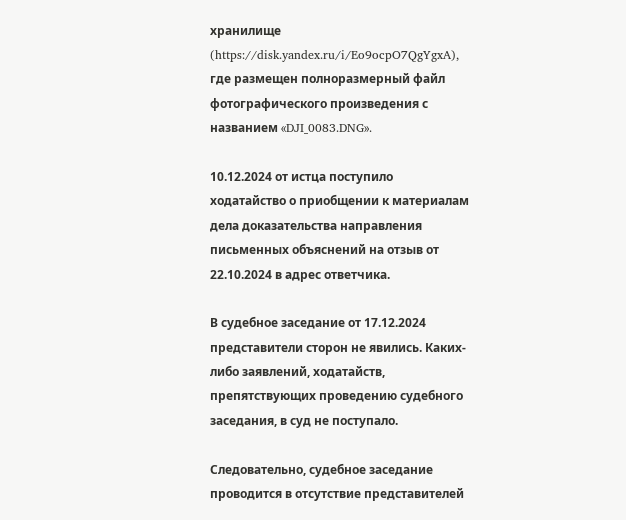хранилище (https://disk.yandex.ru/i/Eo9ocpO7QgYgxA), где размещен полноразмерный файл фотографического произведения с названием «DJI_0083.DNG».

10.12.2024 от истца поступило ходатайство о приобщении к материалам дела доказательства направления письменных объяснений на отзыв от 22.10.2024 в адрес ответчика.

В судебное заседание от 17.12.2024 представители сторон не явились. Каких-либо заявлений, ходатайств, препятствующих проведению судебного заседания, в суд не поступало.

Следовательно, судебное заседание проводится в отсутствие представителей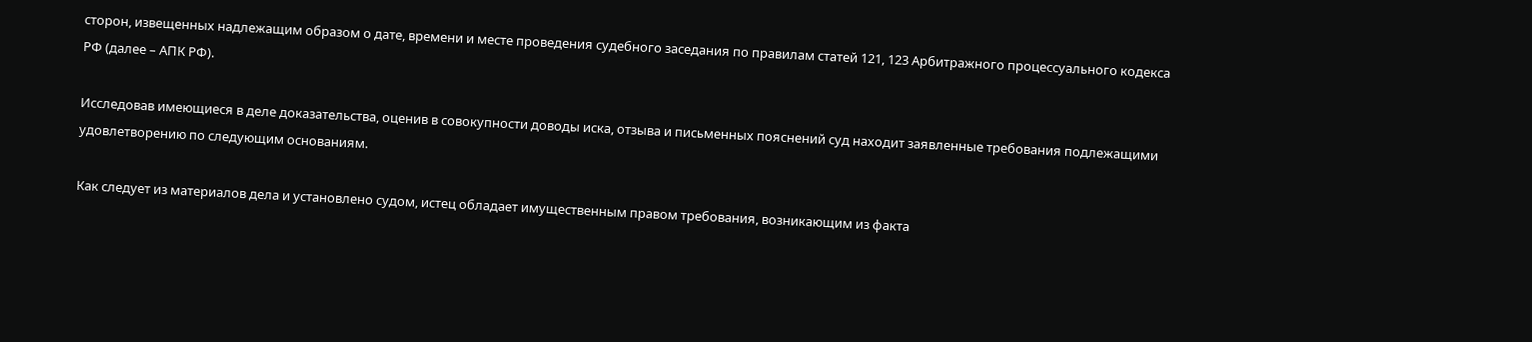сторон, извещенных надлежащим образом о дате, времени и месте проведения судебного заседания по правилам статей 121, 123 Арбитражного процессуального кодекса РФ (далее – АПК РФ).

Исследовав имеющиеся в деле доказательства, оценив в совокупности доводы иска, отзыва и письменных пояснений суд находит заявленные требования подлежащими удовлетворению по следующим основаниям.

Как следует из материалов дела и установлено судом, истец обладает имущественным правом требования, возникающим из факта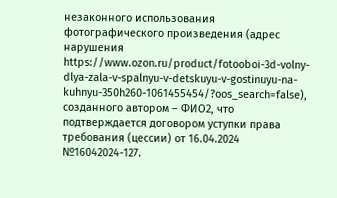незаконного использования фотографического произведения (адрес нарушения https://www.ozon.ru/product/fotooboi-3d-volny-dlya-zala-v-spalnyu-v-detskuyu-v-gostinuyu-na-kuhnyu-350h260-1061455454/?oos_search=false), созданного автором – ФИО2, что подтверждается договором уступки права требования (цессии) от 16.04.2024 №16042024-127.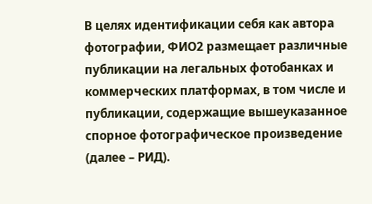В целях идентификации себя как автора фотографии, ФИО2 размещает различные публикации на легальных фотобанках и коммерческих платформах, в том числе и публикации, содержащие вышеуказанное спорное фотографическое произведение (далее – РИД).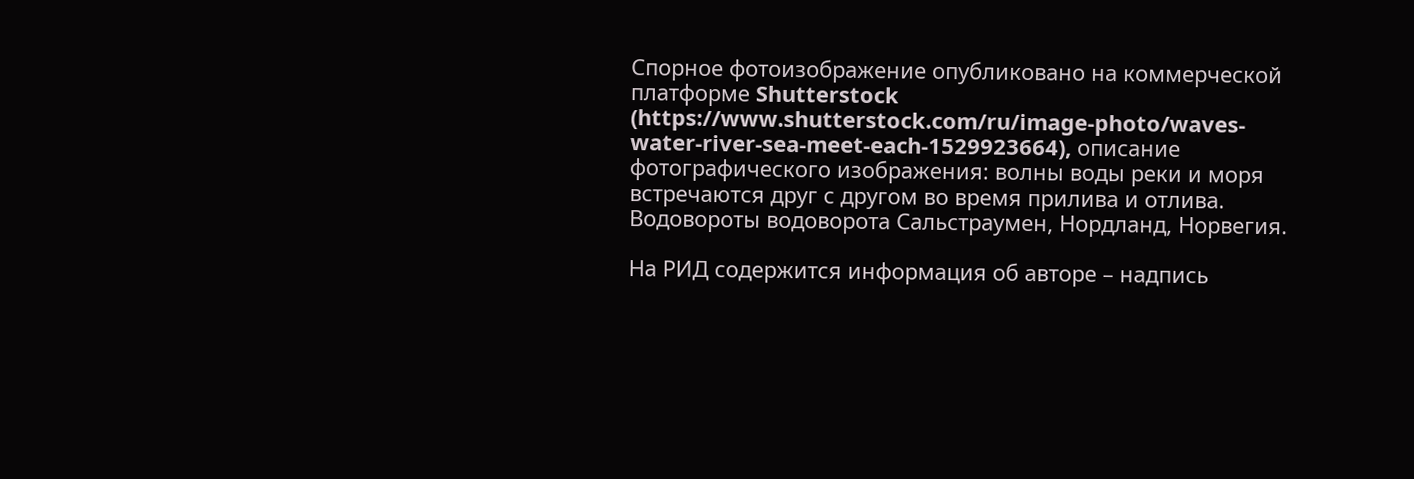Спорное фотоизображение опубликовано на коммерческой платформе Shutterstock (https://www.shutterstock.com/ru/image-photo/waves-water-river-sea-meet-each-1529923664), описание фотографического изображения: волны воды реки и моря встречаются друг с другом во время прилива и отлива. Водовороты водоворота Сальстраумен, Нордланд, Норвегия.

На РИД содержится информация об авторе – надпись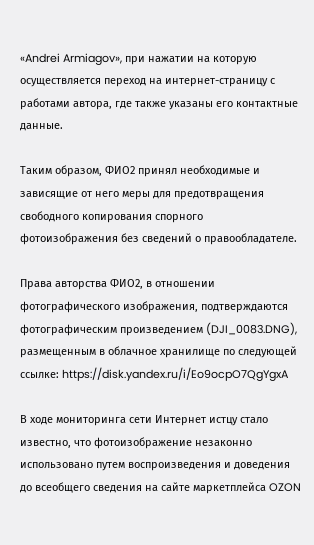«Andrei Armiagov», при нажатии на которую осуществляется переход на интернет-страницу с работами автора, где также указаны его контактные данные.

Таким образом, ФИО2 принял необходимые и зависящие от него меры для предотвращения свободного копирования спорного фотоизображения без сведений о правообладателе.

Права авторства ФИО2, в отношении фотографического изображения, подтверждаются фотографическим произведением (DJI_0083.DNG), размещенным в облачное хранилище по следующей ссылке: https://disk.yandex.ru/i/Eo9ocpO7QgYgxA

В ходе мониторинга сети Интернет истцу стало известно, что фотоизображение незаконно использовано путем воспроизведения и доведения до всеобщего сведения на сайте маркетплейса OZON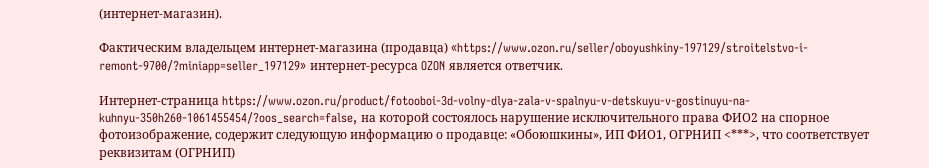(интернет-магазин).

Фактическим владельцем интернет-магазина (продавца) «https://www.ozon.ru/seller/oboyushkiny-197129/stroitelstvo-i-remont-9700/?miniapp=seller_197129» интернет-ресурса OZON является ответчик.

Интернет-страница https://www.ozon.ru/product/fotooboi-3d-volny-dlya-zala-v-spalnyu-v-detskuyu-v-gostinuyu-na-kuhnyu-350h260-1061455454/?oos_search=false, на которой состоялось нарушение исключительного права ФИО2 на спорное фотоизображение, содержит следующую информацию о продавце: «Обоюшкины», ИП ФИО1, ОГРНИП <***>, что соответствует реквизитам (ОГРНИП)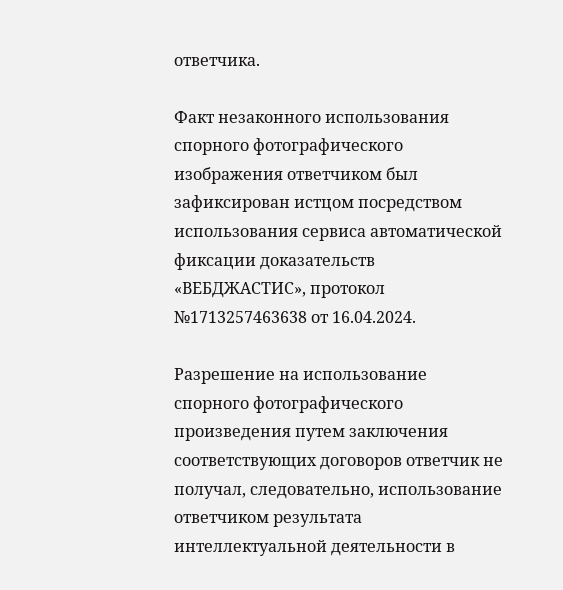ответчика.

Факт незаконного использования спорного фотографического изображения ответчиком был зафиксирован истцом посредством использования сервиса автоматической фиксации доказательств «ВЕБДЖАСТИС», протокол №1713257463638 от 16.04.2024.

Разрешение на использование спорного фотографического произведения путем заключения соответствующих договоров ответчик не получал, следовательно, использование ответчиком результата интеллектуальной деятельности в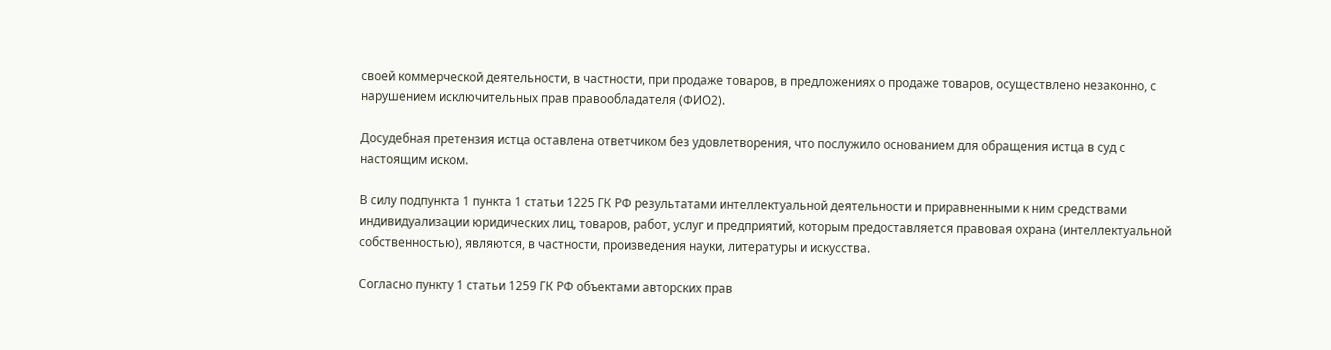своей коммерческой деятельности, в частности, при продаже товаров, в предложениях о продаже товаров, осуществлено незаконно, с нарушением исключительных прав правообладателя (ФИО2).

Досудебная претензия истца оставлена ответчиком без удовлетворения, что послужило основанием для обращения истца в суд с настоящим иском.

В силу подпункта 1 пункта 1 статьи 1225 ГК РФ результатами интеллектуальной деятельности и приравненными к ним средствами индивидуализации юридических лиц, товаров, работ, услуг и предприятий, которым предоставляется правовая охрана (интеллектуальной собственностью), являются, в частности, произведения науки, литературы и искусства.

Согласно пункту 1 статьи 1259 ГК РФ объектами авторских прав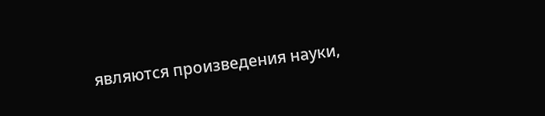являются произведения науки,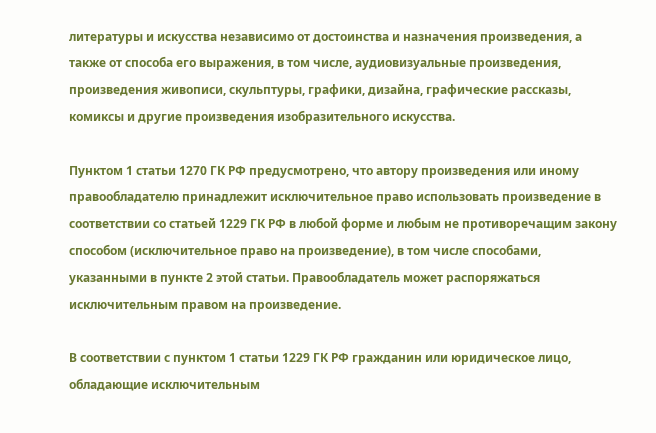литературы и искусства независимо от достоинства и назначения произведения, а также от способа его выражения, в том числе, аудиовизуальные произведения, произведения живописи, скульптуры, графики, дизайна, графические рассказы, комиксы и другие произведения изобразительного искусства.

Пунктом 1 статьи 1270 ГК РФ предусмотрено, что автору произведения или иному правообладателю принадлежит исключительное право использовать произведение в соответствии со статьей 1229 ГК РФ в любой форме и любым не противоречащим закону способом (исключительное право на произведение), в том числе способами, указанными в пункте 2 этой статьи. Правообладатель может распоряжаться исключительным правом на произведение.

В соответствии с пунктом 1 статьи 1229 ГК РФ гражданин или юридическое лицо, обладающие исключительным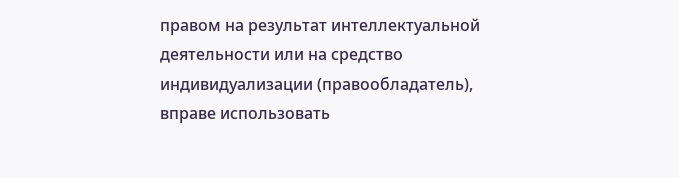правом на результат интеллектуальной деятельности или на средство индивидуализации (правообладатель), вправе использовать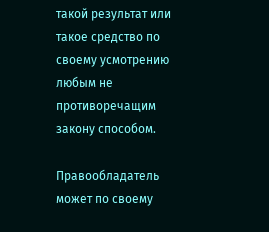такой результат или такое средство по своему усмотрению любым не противоречащим закону способом.

Правообладатель может по своему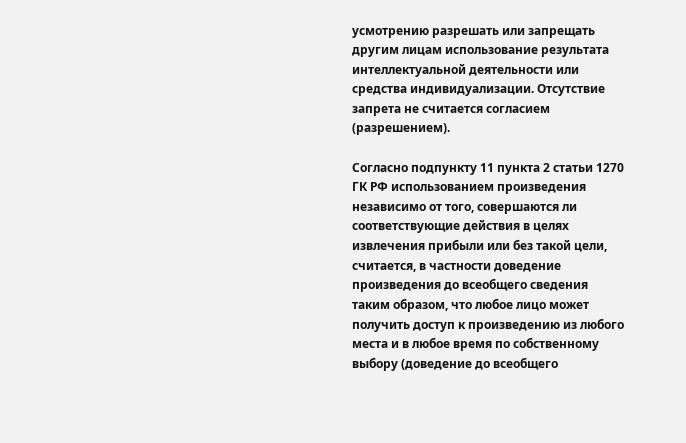усмотрению разрешать или запрещать другим лицам использование результата интеллектуальной деятельности или средства индивидуализации. Отсутствие запрета не считается согласием (разрешением).

Согласно подпункту 11 пункта 2 статьи 1270 ГК РФ использованием произведения независимо от того, совершаются ли соответствующие действия в целях извлечения прибыли или без такой цели, считается, в частности доведение произведения до всеобщего сведения таким образом, что любое лицо может получить доступ к произведению из любого места и в любое время по собственному выбору (доведение до всеобщего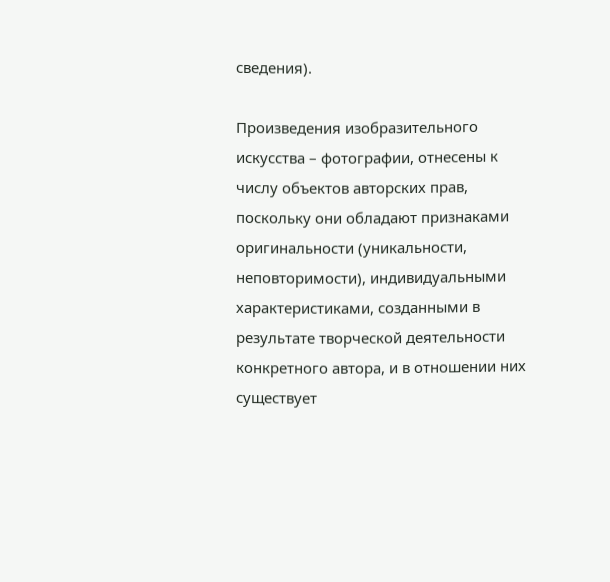сведения).

Произведения изобразительного искусства – фотографии, отнесены к числу объектов авторских прав, поскольку они обладают признаками оригинальности (уникальности, неповторимости), индивидуальными характеристиками, созданными в результате творческой деятельности конкретного автора, и в отношении них существует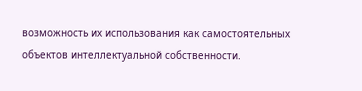возможность их использования как самостоятельных объектов интеллектуальной собственности.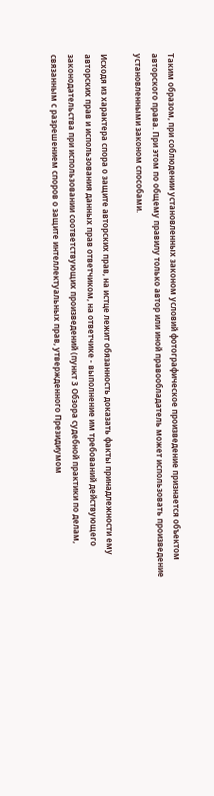Таким образом, при соблюдении установленных законом условий фотографическое произведение признается объектом авторского права. При этом по общему правилу только автор или иной правообладатель может использовать произведение установленными законом способами.

Исходя из характера спора о защите авторских прав, на истце лежит обязанность доказать факты принадлежности ему авторских прав и использования данных прав ответчиком, на ответчике - выполнение им требований действующего законодательства при использовании соответствующих произведений (пункт 3 Обзора судебной практики по делам, связанным с разрешением споров о защите интеллектуальных прав, утвержденного Президиумом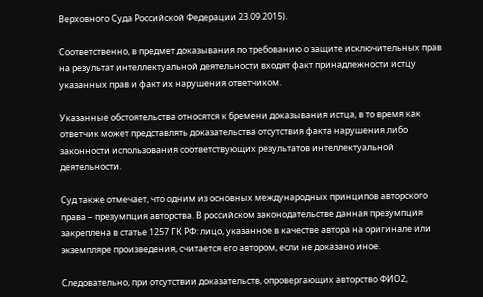Верховного Суда Российской Федерации 23.09.2015).

Соответственно, в предмет доказывания по требованию о защите исключительных прав на результат интеллектуальной деятельности входят факт принадлежности истцу указанных прав и факт их нарушения ответчиком.

Указанные обстоятельства относятся к бремени доказывания истца, в то время как ответчик может представлять доказательства отсутствия факта нарушения либо законности использования соответствующих результатов интеллектуальной деятельности.

Суд также отмечает, что одним из основных международных принципов авторского права – презумпция авторства. В российском законодательстве данная презумпция закреплена в статье 1257 ГК РФ: лицо, указанное в качестве автора на оригинале или экземпляре произведения, считается его автором, если не доказано иное.

Следовательно, при отсутствии доказательств, опровергающих авторство ФИО2,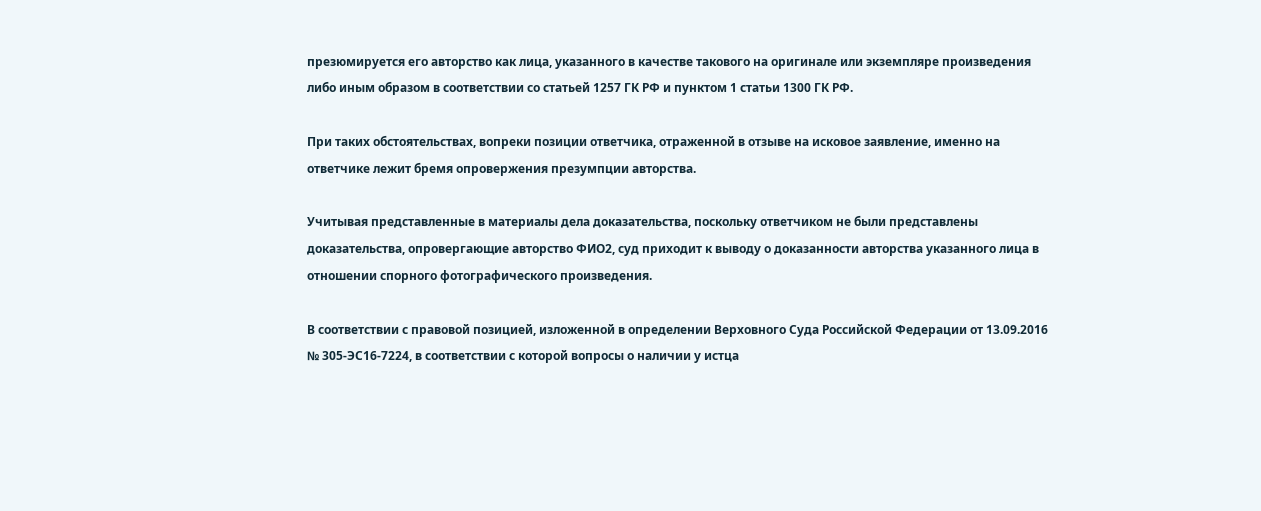презюмируется его авторство как лица, указанного в качестве такового на оригинале или экземпляре произведения либо иным образом в соответствии со статьей 1257 ГК РФ и пунктом 1 статьи 1300 ГК РФ.

При таких обстоятельствах, вопреки позиции ответчика, отраженной в отзыве на исковое заявление, именно на ответчике лежит бремя опровержения презумпции авторства.

Учитывая представленные в материалы дела доказательства, поскольку ответчиком не были представлены доказательства, опровергающие авторство ФИО2, суд приходит к выводу о доказанности авторства указанного лица в отношении спорного фотографического произведения.

В соответствии с правовой позицией, изложенной в определении Верховного Суда Российской Федерации от 13.09.2016 № 305-ЭС16-7224, в соответствии с которой вопросы о наличии у истца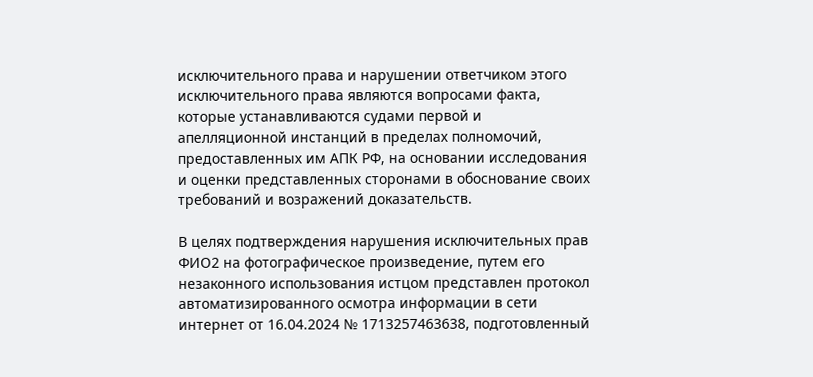исключительного права и нарушении ответчиком этого исключительного права являются вопросами факта, которые устанавливаются судами первой и апелляционной инстанций в пределах полномочий, предоставленных им АПК РФ, на основании исследования и оценки представленных сторонами в обоснование своих требований и возражений доказательств.

В целях подтверждения нарушения исключительных прав ФИО2 на фотографическое произведение, путем его незаконного использования истцом представлен протокол автоматизированного осмотра информации в сети интернет от 16.04.2024 № 1713257463638, подготовленный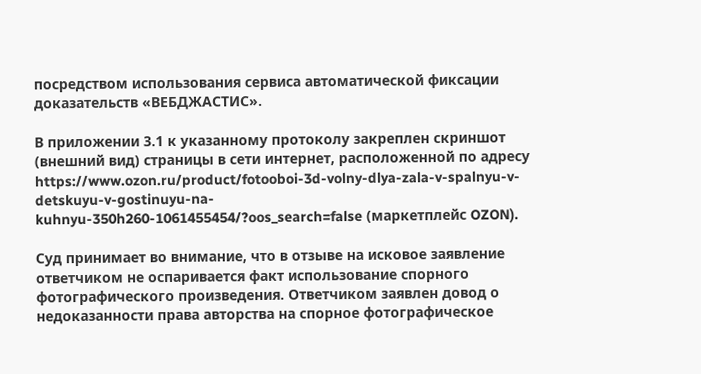посредством использования сервиса автоматической фиксации доказательств «ВЕБДЖАСТИС».

В приложении 3.1 к указанному протоколу закреплен скриншот (внешний вид) страницы в сети интернет, расположенной по адресу https://www.ozon.ru/product/fotooboi-3d-volny-dlya-zala-v-spalnyu-v-detskuyu-v-gostinuyu-na-kuhnyu-350h260-1061455454/?oos_search=false (маркетплейс OZON).

Суд принимает во внимание, что в отзыве на исковое заявление ответчиком не оспаривается факт использование спорного фотографического произведения. Ответчиком заявлен довод о недоказанности права авторства на спорное фотографическое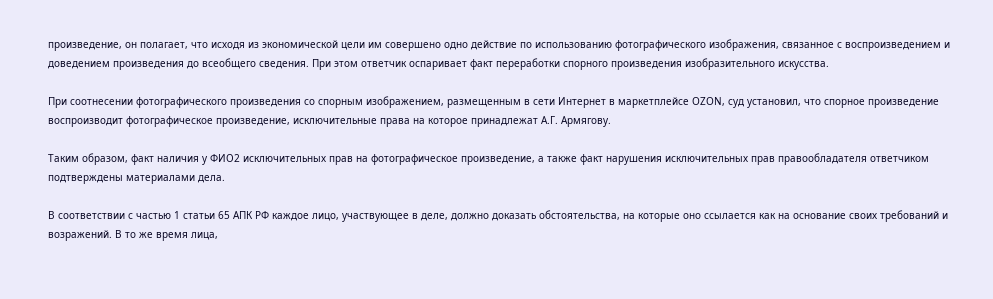произведение, он полагает, что исходя из экономической цели им совершено одно действие по использованию фотографического изображения, связанное с воспроизведением и доведением произведения до всеобщего сведения. При этом ответчик оспаривает факт переработки спорного произведения изобразительного искусства.

При соотнесении фотографического произведения со спорным изображением, размещенным в сети Интернет в маркетплейсе OZON, суд установил, что спорное произведение воспроизводит фотографическое произведение, исключительные права на которое принадлежат А.Г. Армягову.

Таким образом, факт наличия у ФИО2 исключительных прав на фотографическое произведение, а также факт нарушения исключительных прав правообладателя ответчиком подтверждены материалами дела.

В соответствии с частью 1 статьи 65 АПК РФ каждое лицо, участвующее в деле, должно доказать обстоятельства, на которые оно ссылается как на основание своих требований и возражений. В то же время лица,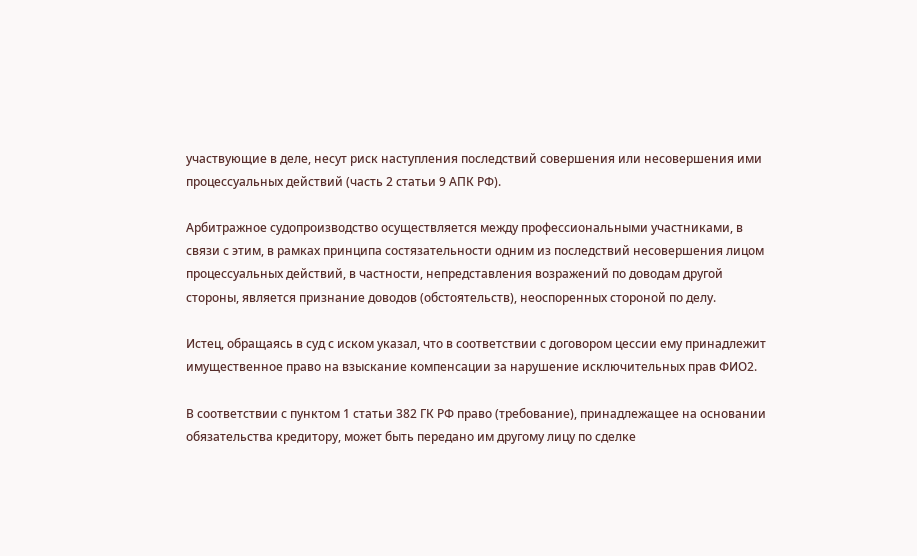участвующие в деле, несут риск наступления последствий совершения или несовершения ими процессуальных действий (часть 2 статьи 9 АПК РФ).

Арбитражное судопроизводство осуществляется между профессиональными участниками, в связи с этим, в рамках принципа состязательности одним из последствий несовершения лицом процессуальных действий, в частности, непредставления возражений по доводам другой стороны, является признание доводов (обстоятельств), неоспоренных стороной по делу.

Истец, обращаясь в суд с иском указал, что в соответствии с договором цессии ему принадлежит имущественное право на взыскание компенсации за нарушение исключительных прав ФИО2.

В соответствии с пунктом 1 статьи 382 ГК РФ право (требование), принадлежащее на основании обязательства кредитору, может быть передано им другому лицу по сделке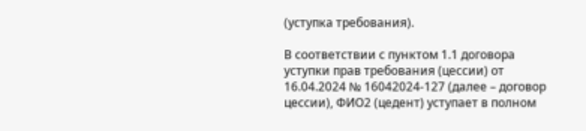(уступка требования).

В соответствии с пунктом 1.1 договора уступки прав требования (цессии) от 16.04.2024 № 16042024-127 (далее – договор цессии), ФИО2 (цедент) уступает в полном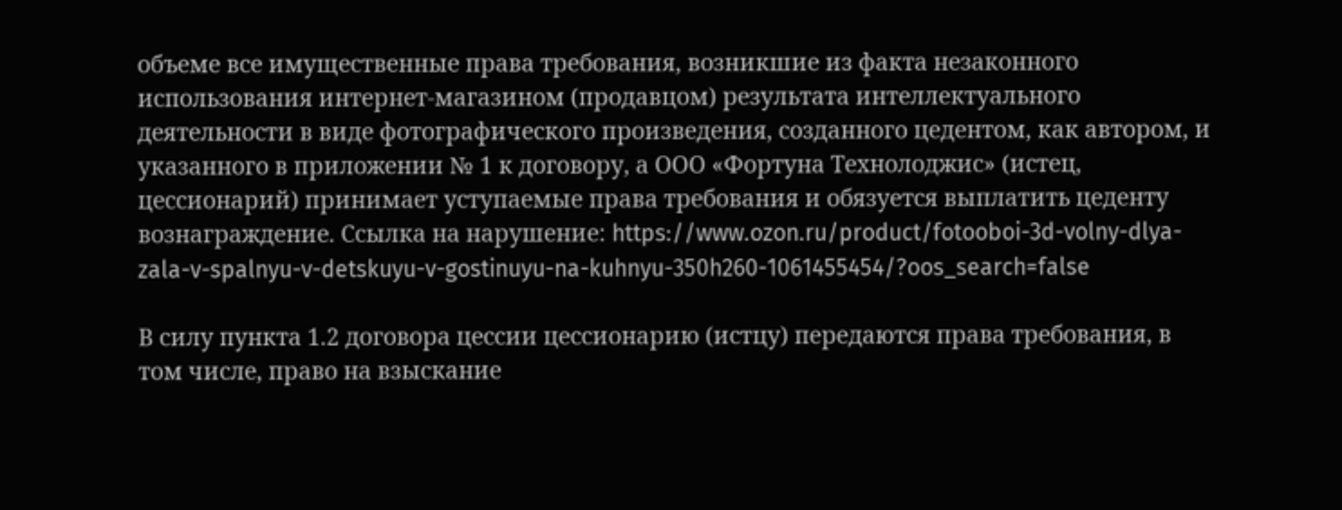объеме все имущественные права требования, возникшие из факта незаконного использования интернет-магазином (продавцом) результата интеллектуального деятельности в виде фотографического произведения, созданного цедентом, как автором, и указанного в приложении № 1 к договору, а ООО «Фортуна Технолоджис» (истец, цессионарий) принимает уступаемые права требования и обязуется выплатить цеденту вознаграждение. Ссылка на нарушение: https://www.ozon.ru/product/fotooboi-3d-volny-dlya-zala-v-spalnyu-v-detskuyu-v-gostinuyu-na-kuhnyu-350h260-1061455454/?oos_search=false

В силу пункта 1.2 договора цессии цессионарию (истцу) передаются права требования, в том числе, право на взыскание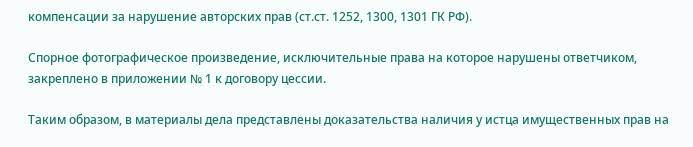компенсации за нарушение авторских прав (ст.ст. 1252, 1300, 1301 ГК РФ).

Спорное фотографическое произведение, исключительные права на которое нарушены ответчиком, закреплено в приложении № 1 к договору цессии.

Таким образом, в материалы дела представлены доказательства наличия у истца имущественных прав на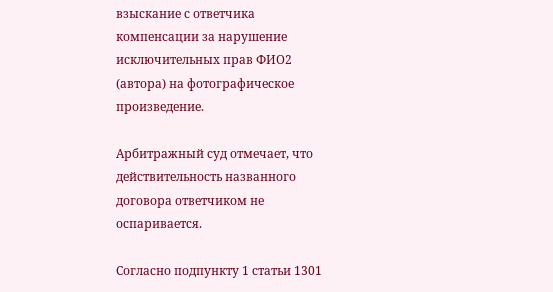взыскание с ответчика компенсации за нарушение исключительных прав ФИО2 (автора) на фотографическое произведение.

Арбитражный суд отмечает, что действительность названного договора ответчиком не оспаривается.

Согласно подпункту 1 статьи 1301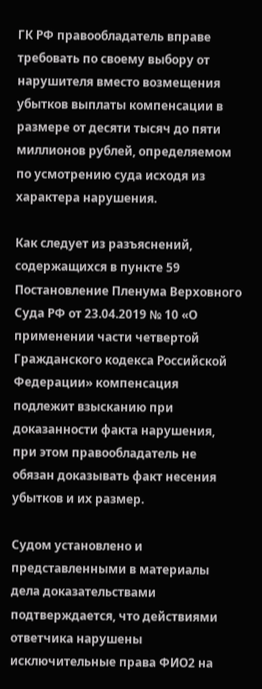ГК РФ правообладатель вправе требовать по своему выбору от нарушителя вместо возмещения убытков выплаты компенсации в размере от десяти тысяч до пяти миллионов рублей, определяемом по усмотрению суда исходя из характера нарушения.

Как следует из разъяснений, содержащихся в пункте 59 Постановление Пленума Верховного Суда РФ от 23.04.2019 № 10 «О применении части четвертой Гражданского кодекса Российской Федерации» компенсация подлежит взысканию при доказанности факта нарушения, при этом правообладатель не обязан доказывать факт несения убытков и их размер.

Судом установлено и представленными в материалы дела доказательствами подтверждается, что действиями ответчика нарушены исключительные права ФИО2 на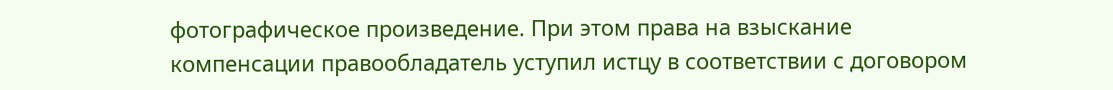фотографическое произведение. При этом права на взыскание компенсации правообладатель уступил истцу в соответствии с договором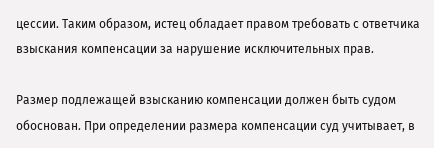цессии. Таким образом, истец обладает правом требовать с ответчика взыскания компенсации за нарушение исключительных прав.

Размер подлежащей взысканию компенсации должен быть судом обоснован. При определении размера компенсации суд учитывает, в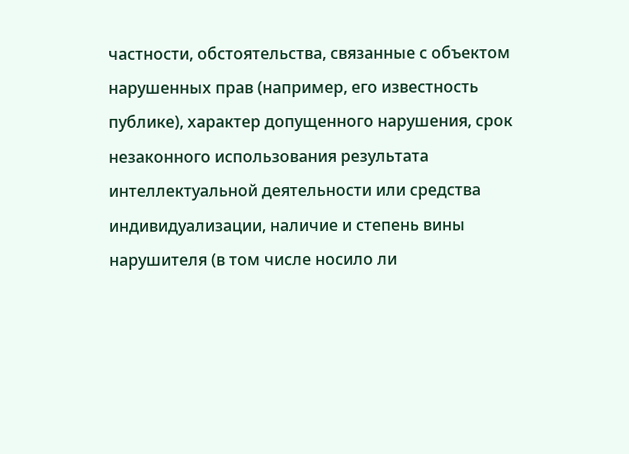частности, обстоятельства, связанные с объектом нарушенных прав (например, его известность публике), характер допущенного нарушения, срок незаконного использования результата интеллектуальной деятельности или средства индивидуализации, наличие и степень вины нарушителя (в том числе носило ли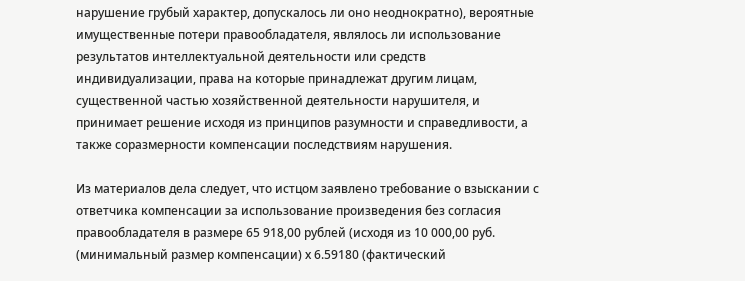нарушение грубый характер, допускалось ли оно неоднократно), вероятные имущественные потери правообладателя, являлось ли использование результатов интеллектуальной деятельности или средств индивидуализации, права на которые принадлежат другим лицам, существенной частью хозяйственной деятельности нарушителя, и принимает решение исходя из принципов разумности и справедливости, а также соразмерности компенсации последствиям нарушения.

Из материалов дела следует, что истцом заявлено требование о взыскании с ответчика компенсации за использование произведения без согласия правообладателя в размере 65 918,00 рублей (исходя из 10 000,00 руб. (минимальный размер компенсации) х 6.59180 (фактический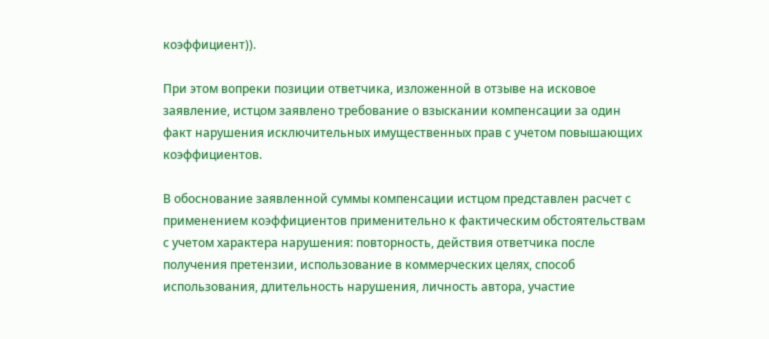коэффициент)).

При этом вопреки позиции ответчика, изложенной в отзыве на исковое заявление, истцом заявлено требование о взыскании компенсации за один факт нарушения исключительных имущественных прав с учетом повышающих коэффициентов.

В обоснование заявленной суммы компенсации истцом представлен расчет с применением коэффициентов применительно к фактическим обстоятельствам с учетом характера нарушения: повторность, действия ответчика после получения претензии, использование в коммерческих целях, способ использования, длительность нарушения, личность автора, участие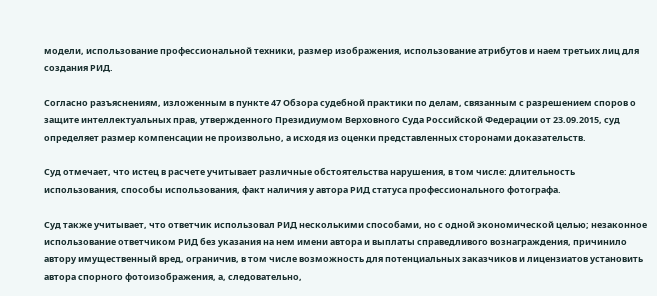модели, использование профессиональной техники, размер изображения, использование атрибутов и наем третьих лиц для создания РИД.

Согласно разъяснениям, изложенным в пункте 47 Обзора судебной практики по делам, связанным с разрешением споров о защите интеллектуальных прав, утвержденного Президиумом Верховного Суда Российской Федерации от 23.09.2015, суд определяет размер компенсации не произвольно, а исходя из оценки представленных сторонами доказательств.

Суд отмечает, что истец в расчете учитывает различные обстоятельства нарушения, в том числе: длительность использования, способы использования, факт наличия у автора РИД статуса профессионального фотографа.

Суд также учитывает, что ответчик использовал РИД несколькими способами, но с одной экономической целью; незаконное использование ответчиком РИД без указания на нем имени автора и выплаты справедливого вознаграждения, причинило автору имущественный вред, ограничив, в том числе возможность для потенциальных заказчиков и лицензиатов установить автора спорного фотоизображения, а, следовательно,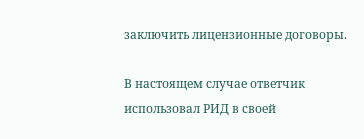заключить лицензионные договоры.

В настоящем случае ответчик использовал РИД в своей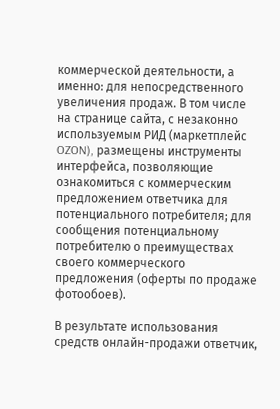коммерческой деятельности, а именно: для непосредственного увеличения продаж. В том числе на странице сайта, с незаконно используемым РИД (маркетплейс OZON), размещены инструменты интерфейса, позволяющие ознакомиться с коммерческим предложением ответчика для потенциального потребителя; для сообщения потенциальному потребителю о преимуществах своего коммерческого предложения (оферты по продаже фотообоев).

В результате использования средств онлайн-продажи ответчик,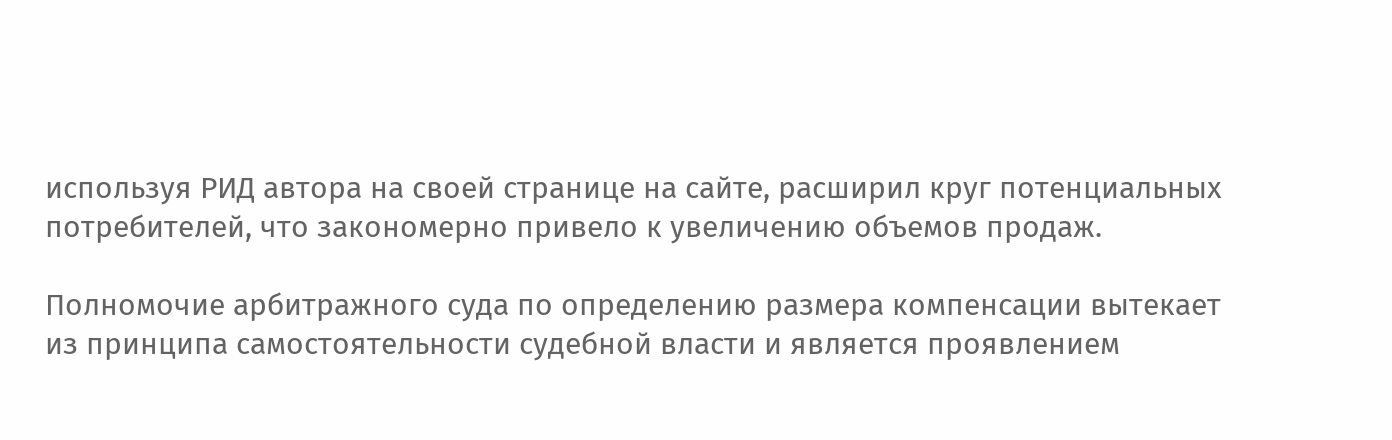используя РИД автора на своей странице на сайте, расширил круг потенциальных потребителей, что закономерно привело к увеличению объемов продаж.

Полномочие арбитражного суда по определению размера компенсации вытекает из принципа самостоятельности судебной власти и является проявлением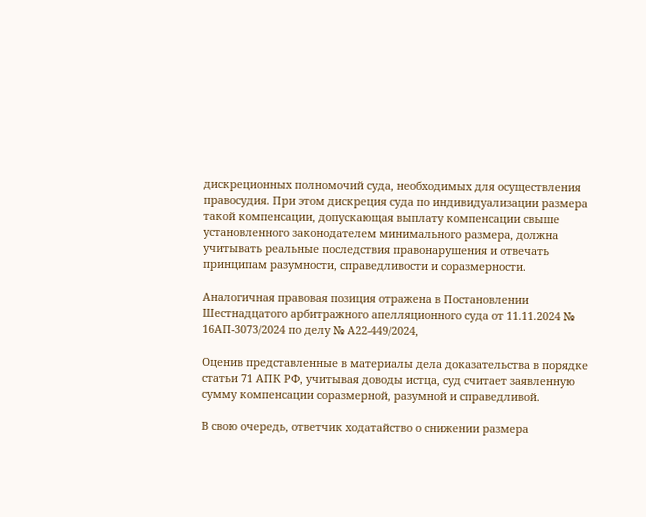дискреционных полномочий суда, необходимых для осуществления правосудия. При этом дискреция суда по индивидуализации размера такой компенсации, допускающая выплату компенсации свыше установленного законодателем минимального размера, должна учитывать реальные последствия правонарушения и отвечать принципам разумности, справедливости и соразмерности.

Аналогичная правовая позиция отражена в Постановлении Шестнадцатого арбитражного апелляционного суда от 11.11.2024 № 16АП-3073/2024 по делу № А22-449/2024,

Оценив представленные в материалы дела доказательства в порядке статьи 71 АПК РФ, учитывая доводы истца, суд считает заявленную сумму компенсации соразмерной, разумной и справедливой.

В свою очередь, ответчик ходатайство о снижении размера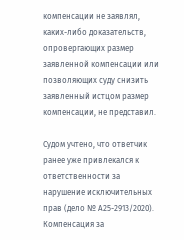компенсации не заявлял, каких-либо доказательств, опровергающих размер заявленной компенсации или позволяющих суду снизить заявленный истцом размер компенсации, не представил.

Судом учтено, что ответчик ранее уже привлекался к ответственности за нарушение исключительных прав (дело № А25-2913/2020). Компенсация за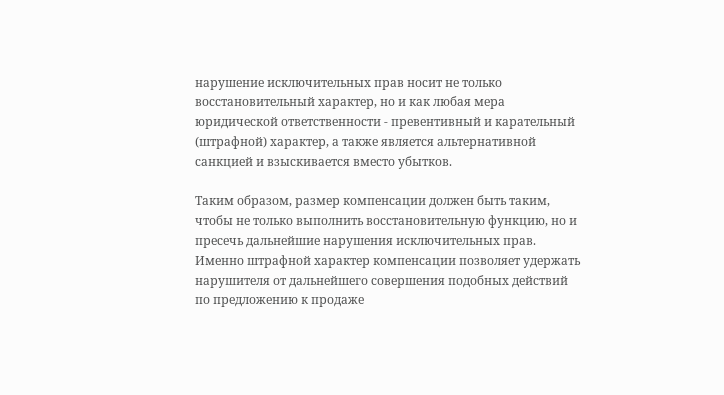нарушение исключительных прав носит не только восстановительный характер, но и как любая мера юридической ответственности - превентивный и карательный (штрафной) характер, а также является альтернативной санкцией и взыскивается вместо убытков.

Таким образом, размер компенсации должен быть таким, чтобы не только выполнить восстановительную функцию, но и пресечь дальнейшие нарушения исключительных прав. Именно штрафной характер компенсации позволяет удержать нарушителя от дальнейшего совершения подобных действий по предложению к продаже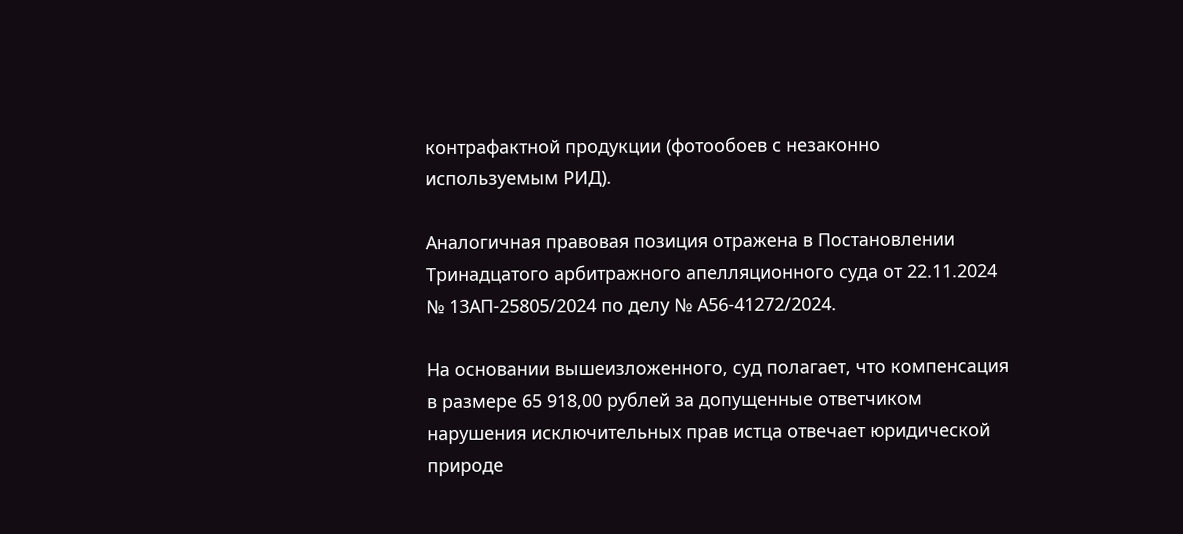контрафактной продукции (фотообоев с незаконно используемым РИД).

Аналогичная правовая позиция отражена в Постановлении Тринадцатого арбитражного апелляционного суда от 22.11.2024 № 13АП-25805/2024 по делу № А56-41272/2024.

На основании вышеизложенного, суд полагает, что компенсация в размере 65 918,00 рублей за допущенные ответчиком нарушения исключительных прав истца отвечает юридической природе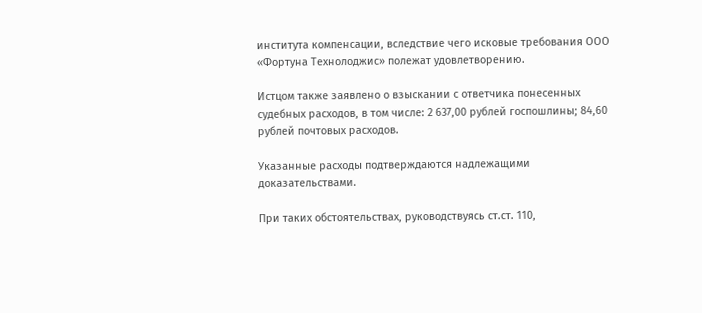института компенсации, вследствие чего исковые требования ООО «Фортуна Технолоджис» полежат удовлетворению.

Истцом также заявлено о взыскании с ответчика понесенных судебных расходов, в том числе: 2 637,00 рублей госпошлины; 84,60 рублей почтовых расходов.

Указанные расходы подтверждаются надлежащими доказательствами.

При таких обстоятельствах, руководствуясь ст.ст. 110,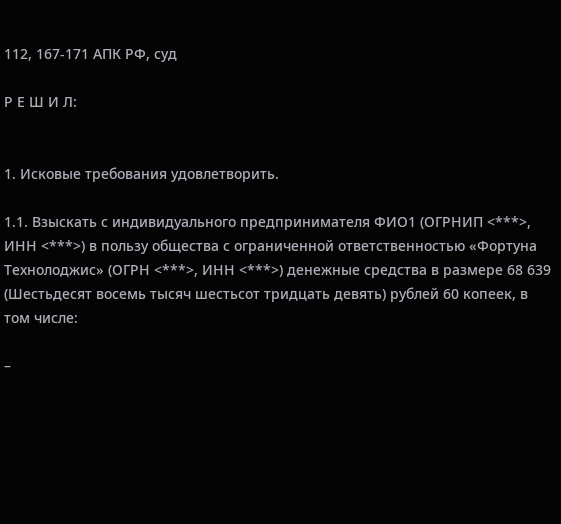112, 167-171 АПК РФ, суд

Р Е Ш И Л:


1. Исковые требования удовлетворить.

1.1. Взыскать с индивидуального предпринимателя ФИО1 (ОГРНИП <***>, ИНН <***>) в пользу общества с ограниченной ответственностью «Фортуна Технолоджис» (ОГРН <***>, ИНН <***>) денежные средства в размере 68 639 (Шестьдесят восемь тысяч шестьсот тридцать девять) рублей 60 копеек, в том числе:

–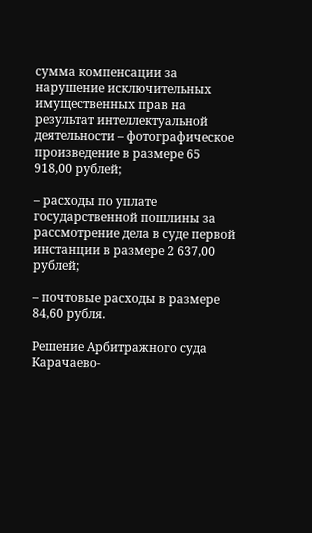сумма компенсации за нарушение исключительных имущественных прав на результат интеллектуальной деятельности – фотографическое произведение в размере 65 918,00 рублей;

– расходы по уплате государственной пошлины за рассмотрение дела в суде первой инстанции в размере 2 637,00 рублей;

– почтовые расходы в размере 84,60 рубля.

Решение Арбитражного суда Карачаево-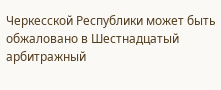Черкесской Республики может быть обжаловано в Шестнадцатый арбитражный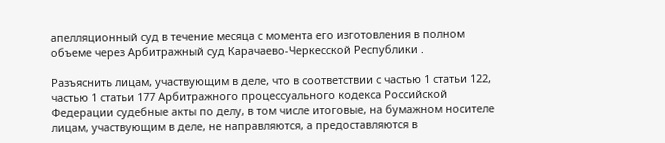апелляционный суд в течение месяца с момента его изготовления в полном объеме через Арбитражный суд Карачаево-Черкесской Республики .

Разъяснить лицам, участвующим в деле, что в соответствии с частью 1 статьи 122, частью 1 статьи 177 Арбитражного процессуального кодекса Российской Федерации судебные акты по делу, в том числе итоговые, на бумажном носителе лицам, участвующим в деле, не направляются, а предоставляются в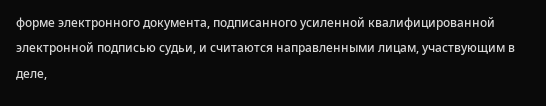форме электронного документа, подписанного усиленной квалифицированной электронной подписью судьи, и считаются направленными лицам, участвующим в деле,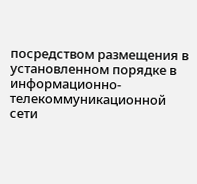посредством размещения в установленном порядке в информационно-телекоммуникационной сети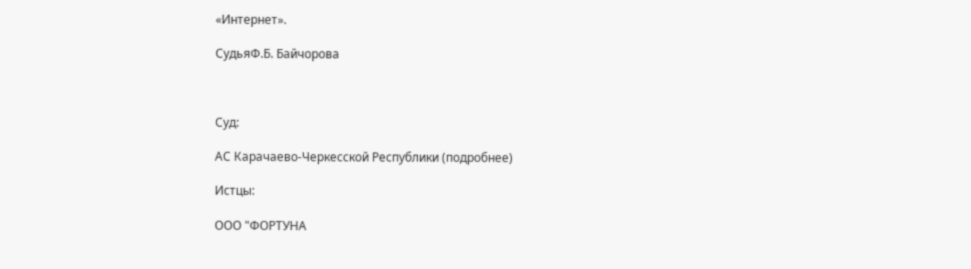«Интернет».

СудьяФ.Б. Байчорова



Суд:

АС Карачаево-Черкесской Республики (подробнее)

Истцы:

ООО "ФОРТУНА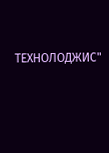ТЕХНОЛОДЖИС"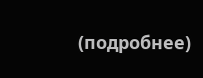(подробнее)